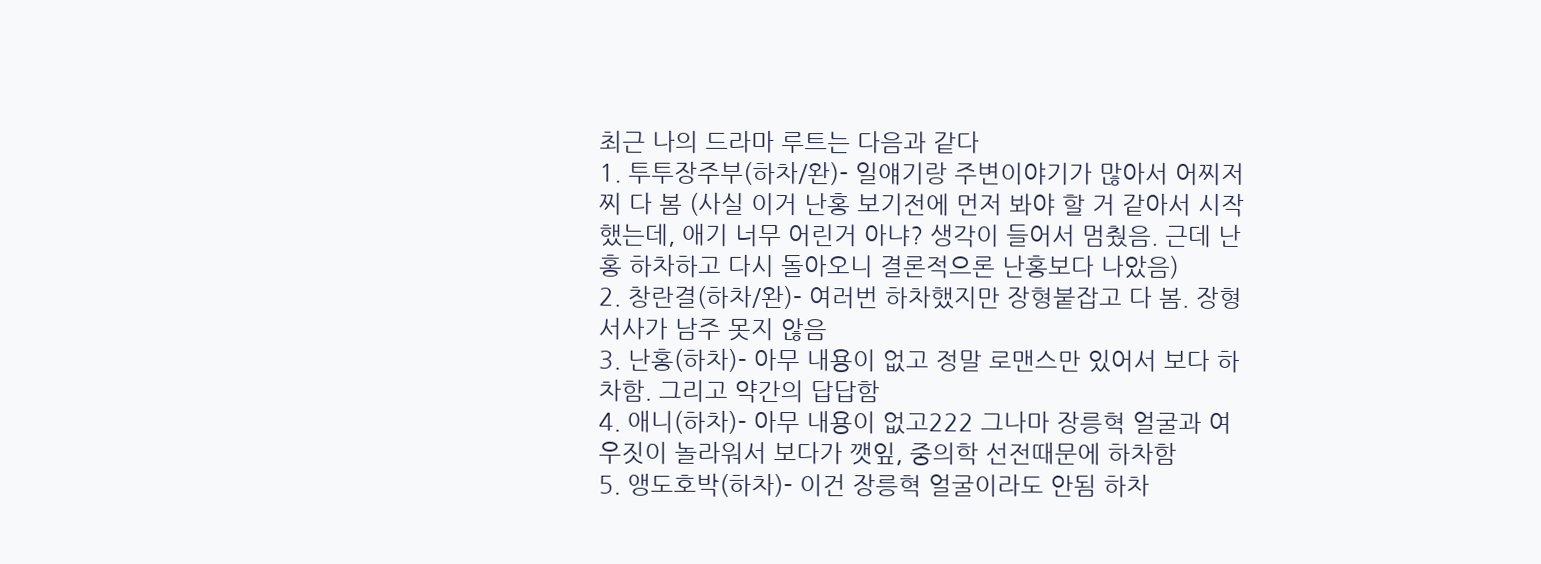최근 나의 드라마 루트는 다음과 같다
1. 투투장주부(하차/완)- 일얘기랑 주변이야기가 많아서 어찌저찌 다 봄 (사실 이거 난홍 보기전에 먼저 봐야 할 거 같아서 시작했는데, 애기 너무 어린거 아냐? 생각이 들어서 멈췄음. 근데 난홍 하차하고 다시 돌아오니 결론적으론 난홍보다 나았음)
2. 창란결(하차/완)- 여러번 하차했지만 장형붙잡고 다 봄. 장형 서사가 남주 못지 않음
3. 난홍(하차)- 아무 내용이 없고 정말 로맨스만 있어서 보다 하차함. 그리고 약간의 답답함
4. 애니(하차)- 아무 내용이 없고222 그나마 장릉혁 얼굴과 여우짓이 놀라워서 보다가 깻잎, 중의학 선전때문에 하차함
5. 앵도호박(하차)- 이건 장릉혁 얼굴이라도 안됨 하차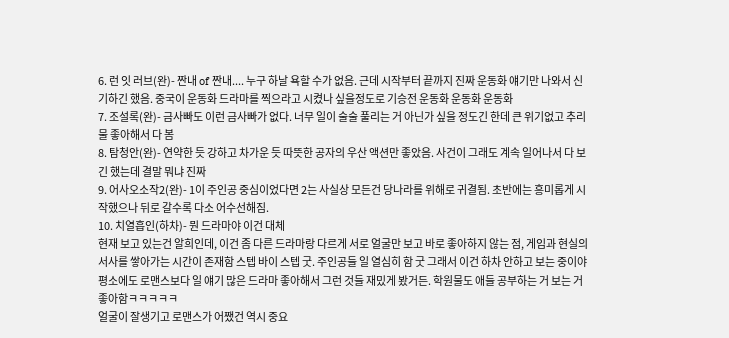6. 런 잇 러브(완)- 짠내 of 짠내.... 누구 하날 욕할 수가 없음. 근데 시작부터 끝까지 진짜 운동화 얘기만 나와서 신기하긴 했음. 중국이 운동화 드라마를 찍으라고 시켰나 싶을정도로 기승전 운동화 운동화 운동화
7. 조설록(완)- 금사빠도 이런 금사빠가 없다. 너무 일이 술술 풀리는 거 아닌가 싶을 정도긴 한데 큰 위기없고 추리물 좋아해서 다 봄
8. 탐청안(완)- 연약한 듯 강하고 차가운 듯 따뜻한 공자의 우산 액션만 좋았음. 사건이 그래도 계속 일어나서 다 보긴 했는데 결말 뭐냐 진짜
9. 어사오소작2(완)- 1이 주인공 중심이었다면 2는 사실상 모든건 당나라를 위해로 귀결됨. 초반에는 흥미롭게 시작했으나 뒤로 갈수록 다소 어수선해짐.
10. 치열흡인(하차)- 뭔 드라마야 이건 대체
현재 보고 있는건 알희인데, 이건 좀 다른 드라마랑 다르게 서로 얼굴만 보고 바로 좋아하지 않는 점, 게임과 현실의 서사를 쌓아가는 시간이 존재함 스텝 바이 스텝 굿. 주인공들 일 열심히 함 굿 그래서 이건 하차 안하고 보는 중이야
평소에도 로맨스보다 일 얘기 많은 드라마 좋아해서 그런 것들 재밌게 봤거든. 학원물도 애들 공부하는 거 보는 거 좋아함ㅋㅋㅋㅋㅋ
얼굴이 잘생기고 로맨스가 어쨌건 역시 중요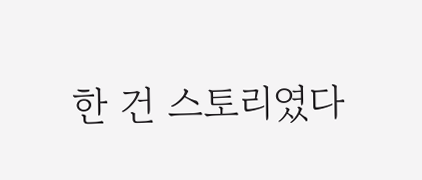한 건 스토리였다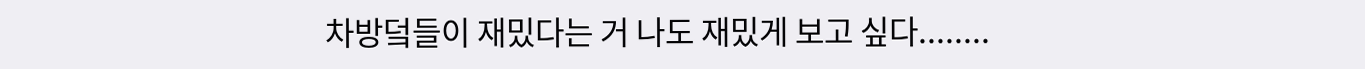차방덬들이 재밌다는 거 나도 재밌게 보고 싶다........